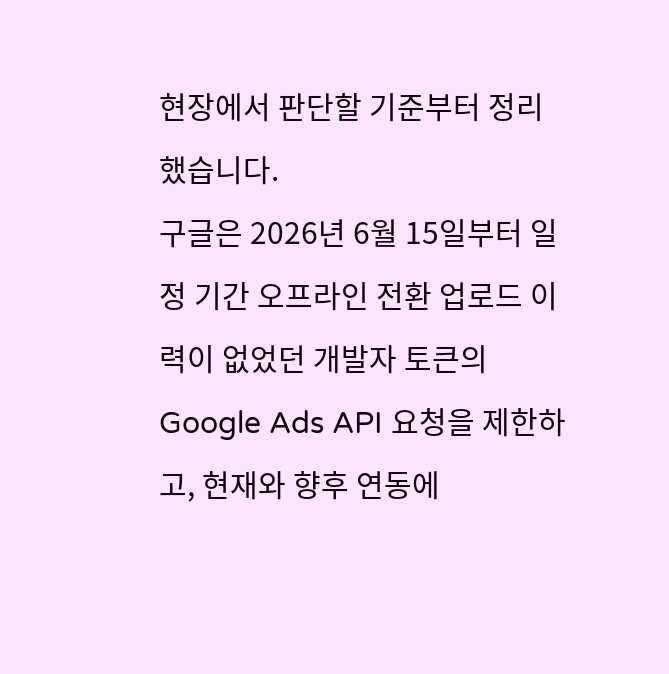현장에서 판단할 기준부터 정리했습니다.
구글은 2026년 6월 15일부터 일정 기간 오프라인 전환 업로드 이력이 없었던 개발자 토큰의 Google Ads API 요청을 제한하고, 현재와 향후 연동에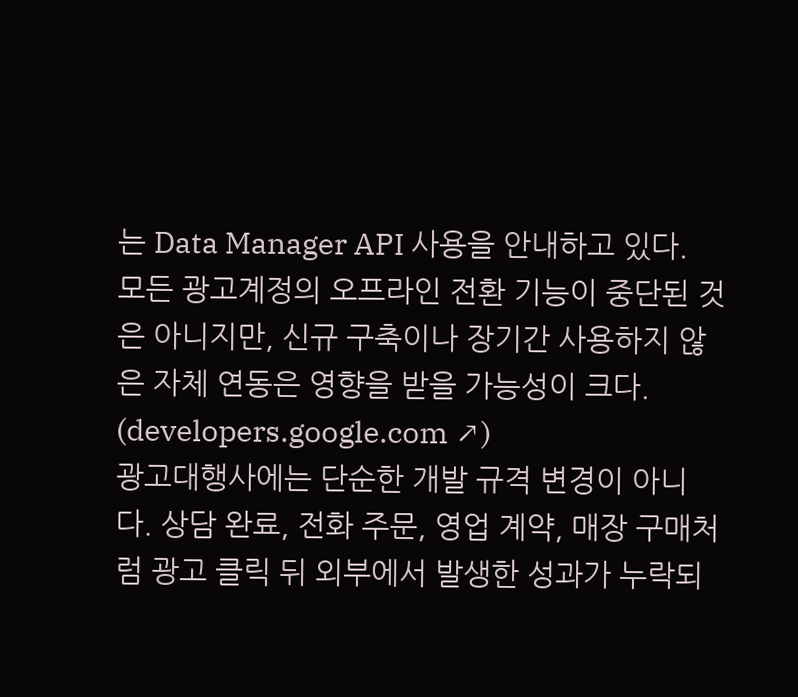는 Data Manager API 사용을 안내하고 있다. 모든 광고계정의 오프라인 전환 기능이 중단된 것은 아니지만, 신규 구축이나 장기간 사용하지 않은 자체 연동은 영향을 받을 가능성이 크다. (developers.google.com ↗)
광고대행사에는 단순한 개발 규격 변경이 아니다. 상담 완료, 전화 주문, 영업 계약, 매장 구매처럼 광고 클릭 뒤 외부에서 발생한 성과가 누락되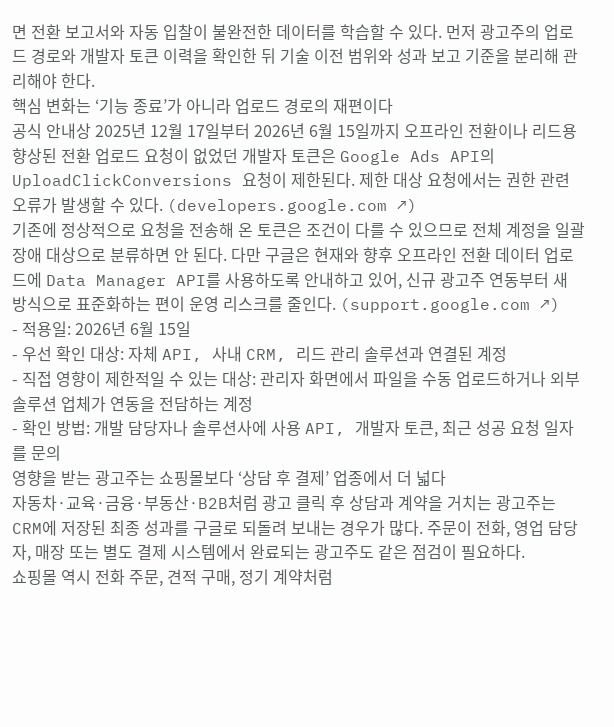면 전환 보고서와 자동 입찰이 불완전한 데이터를 학습할 수 있다. 먼저 광고주의 업로드 경로와 개발자 토큰 이력을 확인한 뒤 기술 이전 범위와 성과 보고 기준을 분리해 관리해야 한다.
핵심 변화는 ‘기능 종료’가 아니라 업로드 경로의 재편이다
공식 안내상 2025년 12월 17일부터 2026년 6월 15일까지 오프라인 전환이나 리드용 향상된 전환 업로드 요청이 없었던 개발자 토큰은 Google Ads API의 UploadClickConversions 요청이 제한된다. 제한 대상 요청에서는 권한 관련 오류가 발생할 수 있다. (developers.google.com ↗)
기존에 정상적으로 요청을 전송해 온 토큰은 조건이 다를 수 있으므로 전체 계정을 일괄 장애 대상으로 분류하면 안 된다. 다만 구글은 현재와 향후 오프라인 전환 데이터 업로드에 Data Manager API를 사용하도록 안내하고 있어, 신규 광고주 연동부터 새 방식으로 표준화하는 편이 운영 리스크를 줄인다. (support.google.com ↗)
- 적용일: 2026년 6월 15일
- 우선 확인 대상: 자체 API, 사내 CRM, 리드 관리 솔루션과 연결된 계정
- 직접 영향이 제한적일 수 있는 대상: 관리자 화면에서 파일을 수동 업로드하거나 외부 솔루션 업체가 연동을 전담하는 계정
- 확인 방법: 개발 담당자나 솔루션사에 사용 API, 개발자 토큰, 최근 성공 요청 일자를 문의
영향을 받는 광고주는 쇼핑몰보다 ‘상담 후 결제’ 업종에서 더 넓다
자동차·교육·금융·부동산·B2B처럼 광고 클릭 후 상담과 계약을 거치는 광고주는 CRM에 저장된 최종 성과를 구글로 되돌려 보내는 경우가 많다. 주문이 전화, 영업 담당자, 매장 또는 별도 결제 시스템에서 완료되는 광고주도 같은 점검이 필요하다.
쇼핑몰 역시 전화 주문, 견적 구매, 정기 계약처럼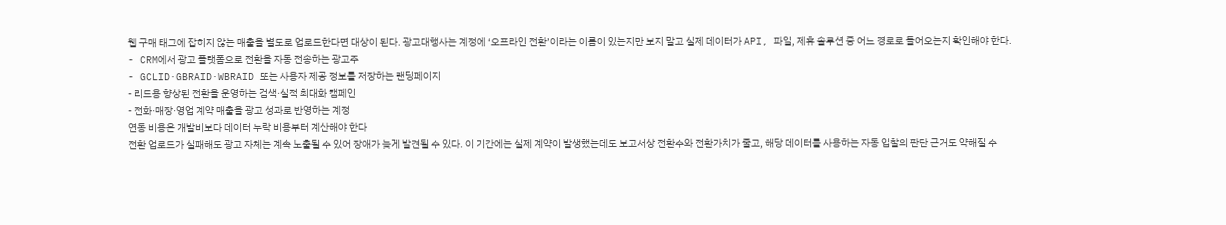웹 구매 태그에 잡히지 않는 매출을 별도로 업로드한다면 대상이 된다. 광고대행사는 계정에 ‘오프라인 전환’이라는 이름이 있는지만 보지 말고 실제 데이터가 API, 파일, 제휴 솔루션 중 어느 경로로 들어오는지 확인해야 한다.
- CRM에서 광고 플랫폼으로 전환을 자동 전송하는 광고주
- GCLID·GBRAID·WBRAID 또는 사용자 제공 정보를 저장하는 랜딩페이지
- 리드용 향상된 전환을 운영하는 검색·실적 최대화 캠페인
- 전화·매장·영업 계약 매출을 광고 성과로 반영하는 계정
연동 비용은 개발비보다 데이터 누락 비용부터 계산해야 한다
전환 업로드가 실패해도 광고 자체는 계속 노출될 수 있어 장애가 늦게 발견될 수 있다. 이 기간에는 실제 계약이 발생했는데도 보고서상 전환수와 전환가치가 줄고, 해당 데이터를 사용하는 자동 입찰의 판단 근거도 약해질 수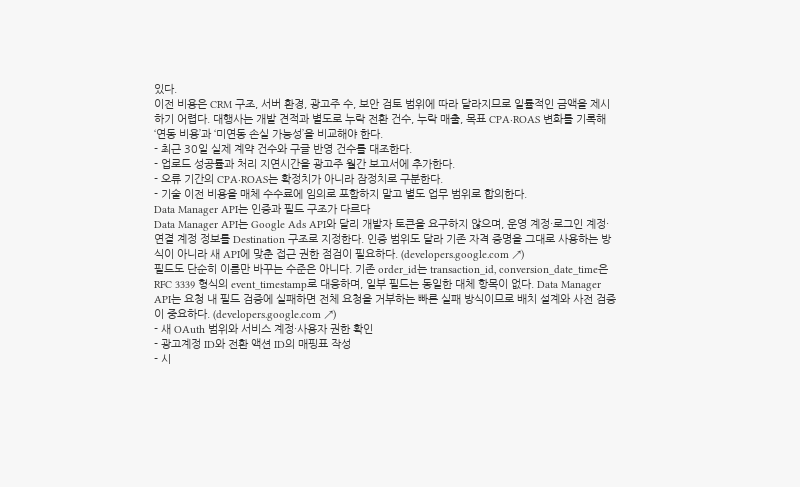있다.
이전 비용은 CRM 구조, 서버 환경, 광고주 수, 보안 검토 범위에 따라 달라지므로 일률적인 금액을 제시하기 어렵다. 대행사는 개발 견적과 별도로 누락 전환 건수, 누락 매출, 목표 CPA·ROAS 변화를 기록해 ‘연동 비용’과 ‘미연동 손실 가능성’을 비교해야 한다.
- 최근 30일 실제 계약 건수와 구글 반영 건수를 대조한다.
- 업로드 성공률과 처리 지연시간을 광고주 월간 보고서에 추가한다.
- 오류 기간의 CPA·ROAS는 확정치가 아니라 잠정치로 구분한다.
- 기술 이전 비용을 매체 수수료에 임의로 포함하지 말고 별도 업무 범위로 합의한다.
Data Manager API는 인증과 필드 구조가 다르다
Data Manager API는 Google Ads API와 달리 개발자 토큰을 요구하지 않으며, 운영 계정·로그인 계정·연결 계정 정보를 Destination 구조로 지정한다. 인증 범위도 달라 기존 자격 증명을 그대로 사용하는 방식이 아니라 새 API에 맞춘 접근 권한 점검이 필요하다. (developers.google.com ↗)
필드도 단순히 이름만 바꾸는 수준은 아니다. 기존 order_id는 transaction_id, conversion_date_time은 RFC 3339 형식의 event_timestamp로 대응하며, 일부 필드는 동일한 대체 항목이 없다. Data Manager API는 요청 내 필드 검증에 실패하면 전체 요청을 거부하는 빠른 실패 방식이므로 배치 설계와 사전 검증이 중요하다. (developers.google.com ↗)
- 새 OAuth 범위와 서비스 계정·사용자 권한 확인
- 광고계정 ID와 전환 액션 ID의 매핑표 작성
- 시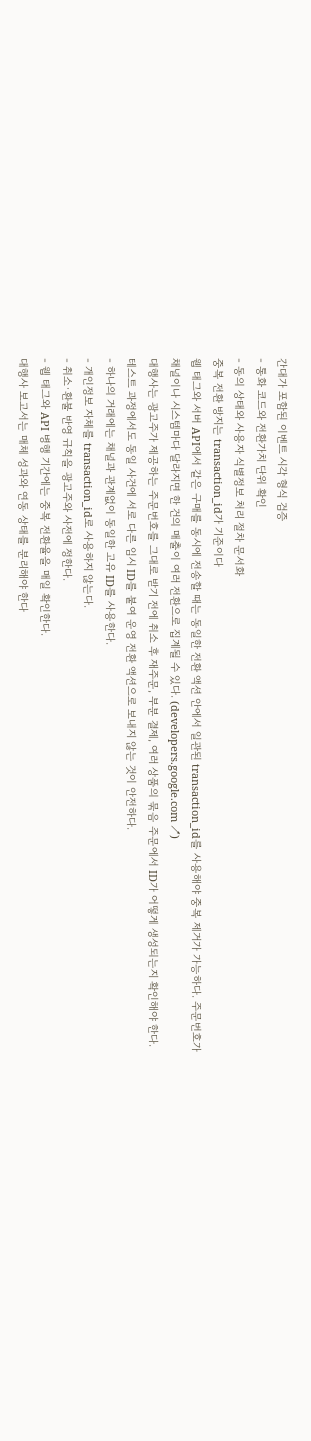간대가 포함된 이벤트 시각 형식 검증
- 통화 코드와 전환가치 단위 확인
- 동의 상태와 사용자 식별정보 처리 절차 문서화
중복 전환 방지는 transaction_id가 기준이다
웹 태그와 서버 API에서 같은 구매를 동시에 전송할 때는 동일한 전환 액션 안에서 일관된 transaction_id를 사용해야 중복 제거가 가능하다. 주문번호가 채널이나 시스템마다 달라지면 한 건의 매출이 여러 전환으로 집계될 수 있다. (developers.google.com ↗)
대행사는 광고주가 제공하는 주문번호를 그대로 받기 전에 취소 후 재주문, 부분 결제, 여러 상품의 묶음 주문에서 ID가 어떻게 생성되는지 확인해야 한다. 테스트 과정에서도 동일 사건에 서로 다른 임시 ID를 붙여 운영 전환 액션으로 보내지 않는 것이 안전하다.
- 하나의 거래에는 채널과 관계없이 동일한 고유 ID를 사용한다.
- 개인정보 자체를 transaction_id로 사용하지 않는다.
- 취소·환불 반영 규칙을 광고주와 사전에 정한다.
- 웹 태그와 API 병행 기간에는 중복 전환율을 매일 확인한다.
대행사 보고서는 매체 성과와 연동 상태를 분리해야 한다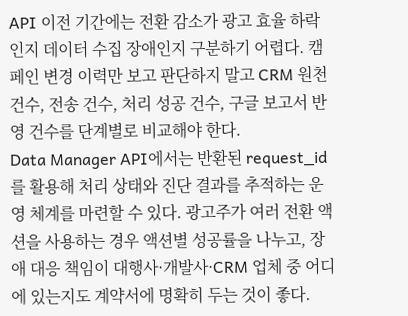API 이전 기간에는 전환 감소가 광고 효율 하락인지 데이터 수집 장애인지 구분하기 어렵다. 캠페인 변경 이력만 보고 판단하지 말고 CRM 원천 건수, 전송 건수, 처리 성공 건수, 구글 보고서 반영 건수를 단계별로 비교해야 한다.
Data Manager API에서는 반환된 request_id를 활용해 처리 상태와 진단 결과를 추적하는 운영 체계를 마련할 수 있다. 광고주가 여러 전환 액션을 사용하는 경우 액션별 성공률을 나누고, 장애 대응 책임이 대행사·개발사·CRM 업체 중 어디에 있는지도 계약서에 명확히 두는 것이 좋다.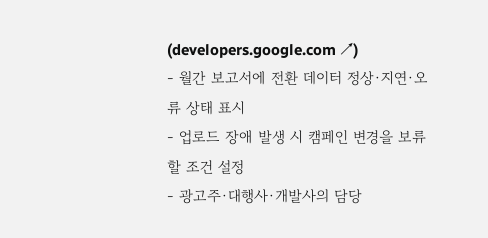(developers.google.com ↗)
- 월간 보고서에 전환 데이터 정상·지연·오류 상태 표시
- 업로드 장애 발생 시 캠페인 변경을 보류할 조건 설정
- 광고주·대행사·개발사의 담당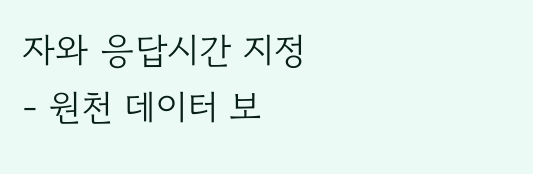자와 응답시간 지정
- 원천 데이터 보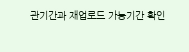관기간과 재업로드 가능기간 확인